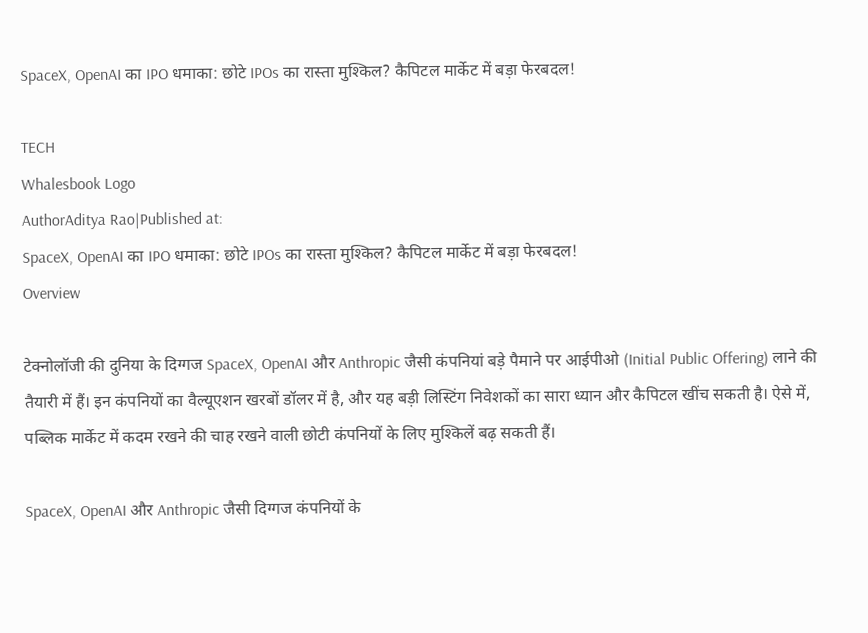SpaceX, OpenAI का IPO धमाका: छोटे IPOs का रास्ता मुश्किल? कैपिटल मार्केट में बड़ा फेरबदल!

TECH
Whalesbook Logo
AuthorAditya Rao|Published at:
SpaceX, OpenAI का IPO धमाका: छोटे IPOs का रास्ता मुश्किल? कैपिटल मार्केट में बड़ा फेरबदल!
Overview

टेक्नोलॉजी की दुनिया के दिग्गज SpaceX, OpenAI और Anthropic जैसी कंपनियां बड़े पैमाने पर आईपीओ (Initial Public Offering) लाने की तैयारी में हैं। इन कंपनियों का वैल्यूएशन खरबों डॉलर में है, और यह बड़ी लिस्टिंग निवेशकों का सारा ध्यान और कैपिटल खींच सकती है। ऐसे में, पब्लिक मार्केट में कदम रखने की चाह रखने वाली छोटी कंपनियों के लिए मुश्किलें बढ़ सकती हैं।

SpaceX, OpenAI और Anthropic जैसी दिग्गज कंपनियों के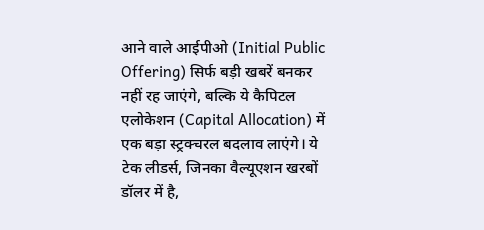आने वाले आईपीओ (Initial Public Offering) सिर्फ बड़ी खबरें बनकर नहीं रह जाएंगे, बल्कि ये कैपिटल एलोकेशन (Capital Allocation) में एक बड़ा स्ट्रक्चरल बदलाव लाएंगे। ये टेक लीडर्स, जिनका वैल्यूएशन खरबों डॉलर में है,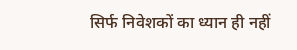सिर्फ निवेशकों का ध्यान ही नहीं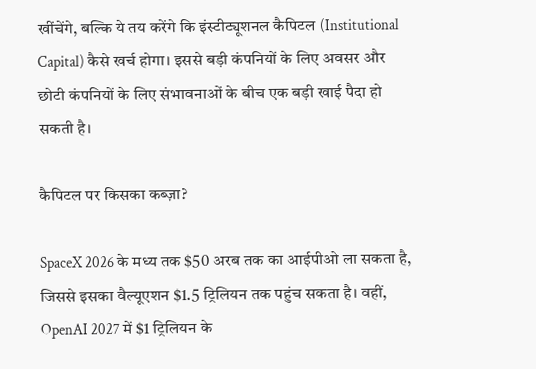खींचेंगे, बल्कि ये तय करेंगे कि इंस्टीट्यूशनल कैपिटल (Institutional Capital) कैसे खर्च होगा। इससे बड़ी कंपनियों के लिए अवसर और छोटी कंपनियों के लिए संभावनाओं के बीच एक बड़ी खाई पैदा हो सकती है।

कैपिटल पर किसका कब्ज़ा?

SpaceX 2026 के मध्य तक $50 अरब तक का आईपीओ ला सकता है, जिससे इसका वैल्यूएशन $1.5 ट्रिलियन तक पहुंच सकता है। वहीं, OpenAI 2027 में $1 ट्रिलियन के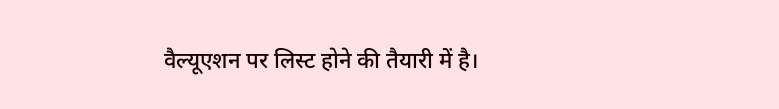वैल्यूएशन पर लिस्ट होने की तैयारी में है।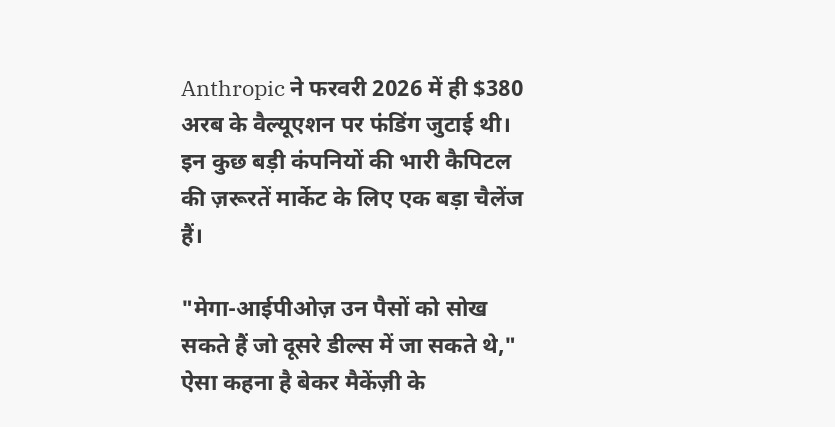Anthropic ने फरवरी 2026 में ही $380 अरब के वैल्यूएशन पर फंडिंग जुटाई थी। इन कुछ बड़ी कंपनियों की भारी कैपिटल की ज़रूरतें मार्केट के लिए एक बड़ा चैलेंज हैं।

"मेगा-आईपीओज़ उन पैसों को सोख सकते हैं जो दूसरे डील्स में जा सकते थे," ऐसा कहना है बेकर मैकेंज़ी के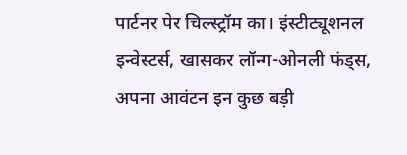पार्टनर पेर चिल्स्ट्रॉम का। इंस्टीट्यूशनल इन्वेस्टर्स, खासकर लॉन्ग-ओनली फंड्स, अपना आवंटन इन कुछ बड़ी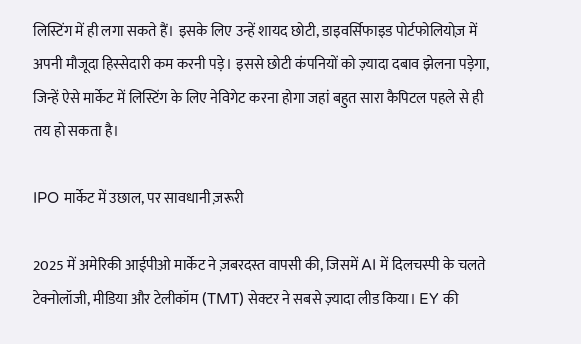लिस्टिंग में ही लगा सकते हैं। इसके लिए उन्हें शायद छोटी, डाइवर्सिफाइड पोर्टफोलियोज़ में अपनी मौजूदा हिस्सेदारी कम करनी पड़े। इससे छोटी कंपनियों को ज़्यादा दबाव झेलना पड़ेगा, जिन्हें ऐसे मार्केट में लिस्टिंग के लिए नेविगेट करना होगा जहां बहुत सारा कैपिटल पहले से ही तय हो सकता है।

IPO मार्केट में उछाल, पर सावधानी ज़रूरी

2025 में अमेरिकी आईपीओ मार्केट ने ज़बरदस्त वापसी की, जिसमें AI में दिलचस्पी के चलते टेक्नोलॉजी, मीडिया और टेलीकॉम (TMT) सेक्टर ने सबसे ज़्यादा लीड किया। EY की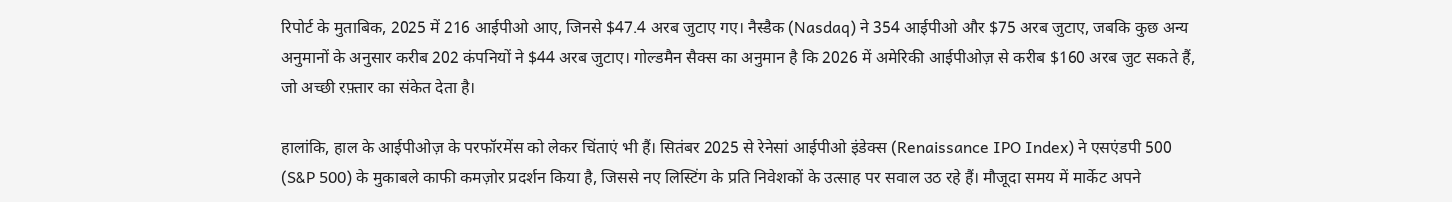रिपोर्ट के मुताबिक, 2025 में 216 आईपीओ आए, जिनसे $47.4 अरब जुटाए गए। नैस्डैक (Nasdaq) ने 354 आईपीओ और $75 अरब जुटाए, जबकि कुछ अन्य अनुमानों के अनुसार करीब 202 कंपनियों ने $44 अरब जुटाए। गोल्डमैन सैक्स का अनुमान है कि 2026 में अमेरिकी आईपीओज़ से करीब $160 अरब जुट सकते हैं, जो अच्छी रफ़्तार का संकेत देता है।

हालांकि, हाल के आईपीओज़ के परफॉरमेंस को लेकर चिंताएं भी हैं। सितंबर 2025 से रेनेसां आईपीओ इंडेक्स (Renaissance IPO Index) ने एसएंडपी 500 (S&P 500) के मुकाबले काफी कमज़ोर प्रदर्शन किया है, जिससे नए लिस्टिंग के प्रति निवेशकों के उत्साह पर सवाल उठ रहे हैं। मौजूदा समय में मार्केट अपने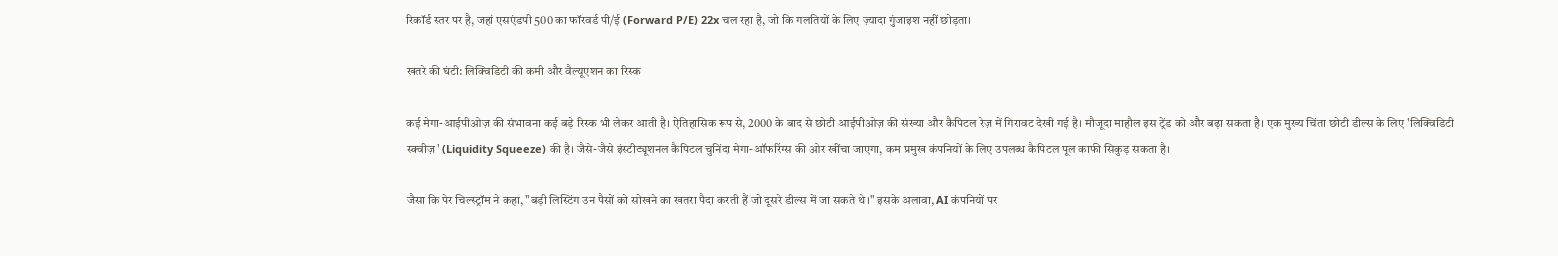रिकॉर्ड स्तर पर है, जहां एसएंडपी 500 का फॉरवर्ड पी/ई (Forward P/E) 22x चल रहा है, जो कि गलतियों के लिए ज़्यादा गुंजाइश नहीं छोड़ता।

खतरे की घंटी: लिक्विडिटी की कमी और वैल्यूएशन का रिस्क

कई मेगा-आईपीओज़ की संभावना कई बड़े रिस्क भी लेकर आती है। ऐतिहासिक रूप से, 2000 के बाद से छोटी आईपीओज़ की संख्या और कैपिटल रेज़ में गिरावट देखी गई है। मौजूदा माहौल इस ट्रेंड को और बढ़ा सकता है। एक मुख्य चिंता छोटी डील्स के लिए 'लिक्विडिटी स्क्वीज़' (Liquidity Squeeze) की है। जैसे-जैसे इंस्टीट्यूशनल कैपिटल चुनिंदा मेगा-ऑफरिंग्स की ओर खींचा जाएगा, कम प्रमुख कंपनियों के लिए उपलब्ध कैपिटल पूल काफी सिकुड़ सकता है।

जैसा कि पेर चिल्स्ट्रॉम ने कहा, "बड़ी लिस्टिंग उन पैसों को सोखने का खतरा पैदा करती हैं जो दूसरे डील्स में जा सकते थे।" इसके अलावा, AI कंपनियों पर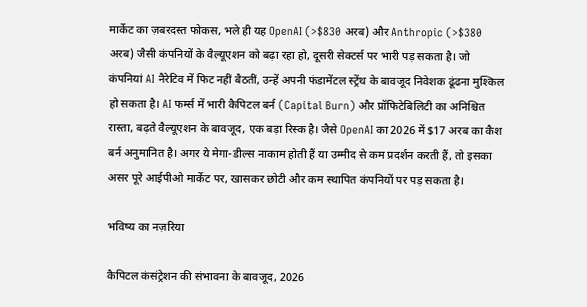मार्केट का ज़बरदस्त फोकस, भले ही यह OpenAI (>$830 अरब) और Anthropic (>$380 अरब) जैसी कंपनियों के वैल्यूएशन को बढ़ा रहा हो, दूसरी सेक्टर्स पर भारी पड़ सकता है। जो कंपनियां AI नैरेटिव में फिट नहीं बैठतीं, उन्हें अपनी फंडामेंटल स्ट्रेंथ के बावजूद निवेशक ढूंढना मुश्किल हो सकता है। AI फर्म्स में भारी कैपिटल बर्न (Capital Burn) और प्रॉफिटेबिलिटी का अनिश्चित रास्ता, बढ़ते वैल्यूएशन के बावजूद, एक बड़ा रिस्क है। जैसे OpenAI का 2026 में $17 अरब का कैश बर्न अनुमानित है। अगर ये मेगा-डील्स नाकाम होती हैं या उम्मीद से कम प्रदर्शन करती हैं, तो इसका असर पूरे आईपीओ मार्केट पर, खासकर छोटी और कम स्थापित कंपनियों पर पड़ सकता है।

भविष्य का नज़रिया

कैपिटल कंसंट्रेशन की संभावना के बावजूद, 2026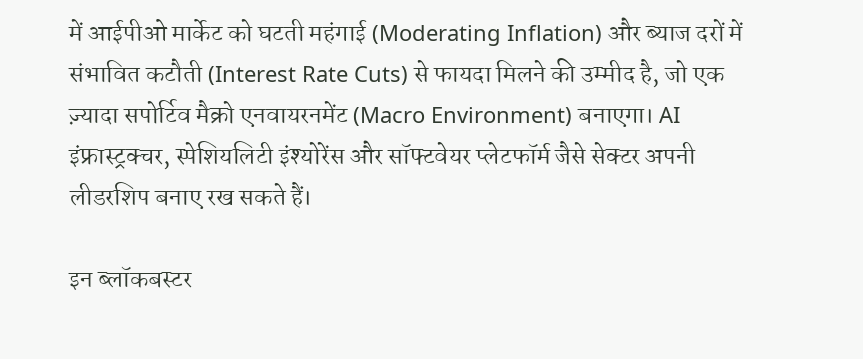में आईपीओ मार्केट को घटती महंगाई (Moderating Inflation) और ब्याज दरों में संभावित कटौती (Interest Rate Cuts) से फायदा मिलने की उम्मीद है, जो एक ज़्यादा सपोर्टिव मैक्रो एनवायरनमेंट (Macro Environment) बनाएगा। AI इंफ्रास्ट्रक्चर, स्पेशियलिटी इंश्योरेंस और सॉफ्टवेयर प्लेटफॉर्म जैसे सेक्टर अपनी लीडरशिप बनाए रख सकते हैं।

इन ब्लॉकबस्टर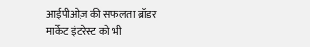आईपीओज़ की सफलता ब्रॉडर मार्केट इंटरेस्ट को भी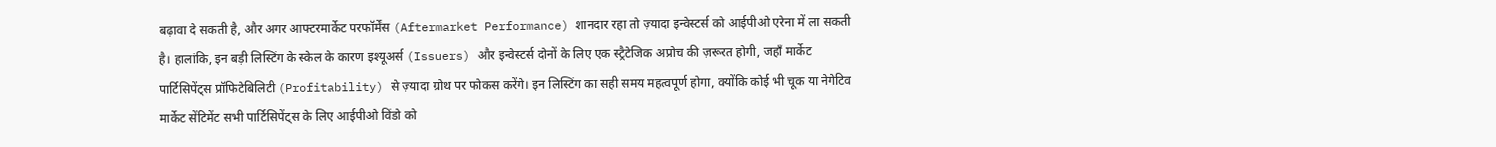बढ़ावा दे सकती है, और अगर आफ्टरमार्केट परफॉर्मेंस (Aftermarket Performance) शानदार रहा तो ज़्यादा इन्वेस्टर्स को आईपीओ एरेना में ला सकती है। हालांकि, इन बड़ी लिस्टिंग के स्केल के कारण इश्यूअर्स (Issuers) और इन्वेस्टर्स दोनों के लिए एक स्ट्रैटेजिक अप्रोच की ज़रूरत होगी, जहाँ मार्केट पार्टिसिपेंट्स प्रॉफिटेबिलिटी (Profitability) से ज़्यादा ग्रोथ पर फोकस करेंगे। इन लिस्टिंग का सही समय महत्वपूर्ण होगा, क्योंकि कोई भी चूक या नेगेटिव मार्केट सेंटिमेंट सभी पार्टिसिपेंट्स के लिए आईपीओ विंडो को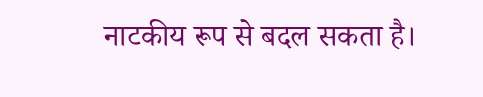नाटकीय रूप से बदल सकता है।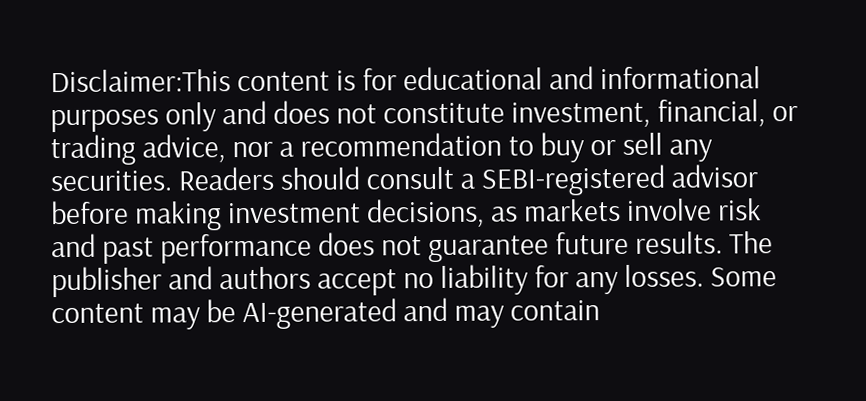Disclaimer:This content is for educational and informational purposes only and does not constitute investment, financial, or trading advice, nor a recommendation to buy or sell any securities. Readers should consult a SEBI-registered advisor before making investment decisions, as markets involve risk and past performance does not guarantee future results. The publisher and authors accept no liability for any losses. Some content may be AI-generated and may contain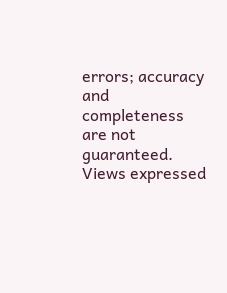errors; accuracy and completeness are not guaranteed. Views expressed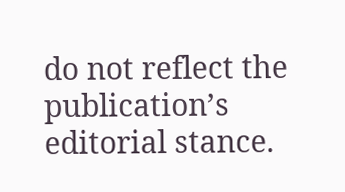do not reflect the publication’s editorial stance.